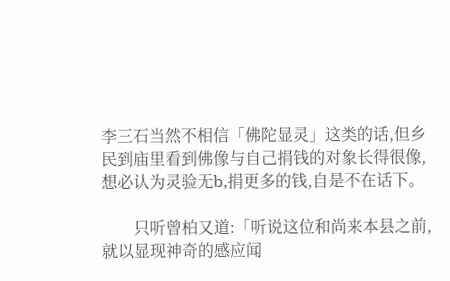李三石当然不相信「佛陀显灵」这类的话,但乡民到庙里看到佛像与自己捐钱的对象长得很像,想必认为灵验无b,捐更多的钱,自是不在话下。

        只听曾柏又道:「听说这位和尚来本县之前,就以显现神奇的感应闻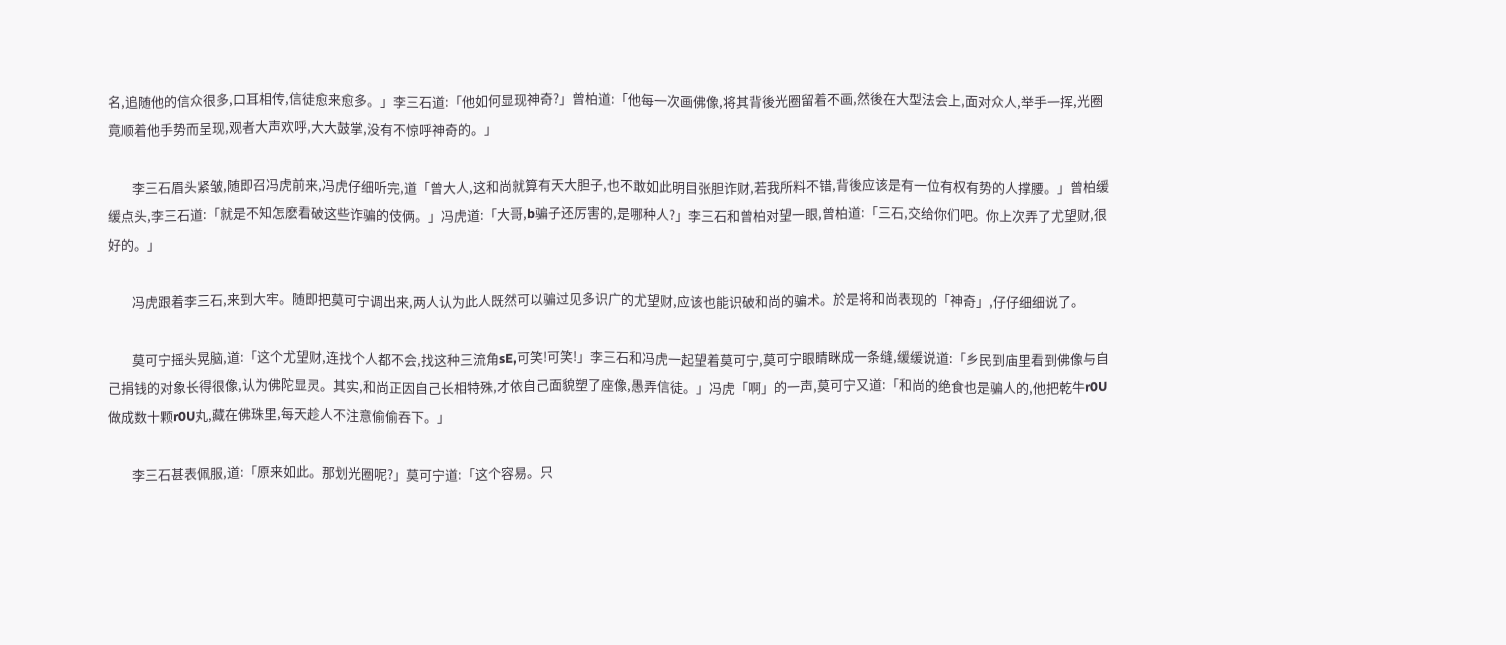名,追随他的信众很多,口耳相传,信徒愈来愈多。」李三石道:「他如何显现神奇?」曾柏道:「他每一次画佛像,将其背後光圈留着不画,然後在大型法会上,面对众人,举手一挥,光圈竟顺着他手势而呈现,观者大声欢呼,大大鼓掌,没有不惊呼神奇的。」

        李三石眉头紧皱,随即召冯虎前来,冯虎仔细听完,道「曾大人,这和尚就算有天大胆子,也不敢如此明目张胆诈财,若我所料不错,背後应该是有一位有权有势的人撑腰。」曾柏缓缓点头,李三石道:「就是不知怎麽看破这些诈骗的伎俩。」冯虎道:「大哥,b骗子还厉害的,是哪种人?」李三石和曾柏对望一眼,曾柏道:「三石,交给你们吧。你上次弄了尤望财,很好的。」

        冯虎跟着李三石,来到大牢。随即把莫可宁调出来,两人认为此人既然可以骗过见多识广的尤望财,应该也能识破和尚的骗术。於是将和尚表现的「神奇」,仔仔细细说了。

        莫可宁摇头晃脑,道:「这个尤望财,连找个人都不会,找这种三流角sE,可笑!可笑!」李三石和冯虎一起望着莫可宁,莫可宁眼睛眯成一条缝,缓缓说道:「乡民到庙里看到佛像与自己捐钱的对象长得很像,认为佛陀显灵。其实,和尚正因自己长相特殊,才依自己面貌塑了座像,愚弄信徒。」冯虎「啊」的一声,莫可宁又道:「和尚的绝食也是骗人的,他把乾牛r0U做成数十颗r0U丸,藏在佛珠里,每天趁人不注意偷偷吞下。」

        李三石甚表佩服,道:「原来如此。那划光圈呢?」莫可宁道:「这个容易。只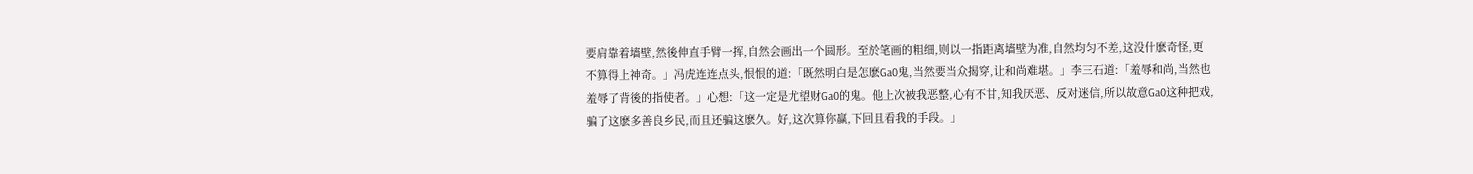要肩靠着墙壁,然後伸直手臂一挥,自然会画出一个圆形。至於笔画的粗细,则以一指距离墙壁为准,自然均匀不差,这没什麽奇怪,更不算得上神奇。」冯虎连连点头,恨恨的道:「既然明白是怎麽Ga0鬼,当然要当众揭穿,让和尚难堪。」李三石道:「羞辱和尚,当然也羞辱了背後的指使者。」心想:「这一定是尤望财Ga0的鬼。他上次被我恶整,心有不甘,知我厌恶、反对迷信,所以故意Ga0这种把戏,骗了这麽多善良乡民,而且还骗这麽久。好,这次算你赢,下回且看我的手段。」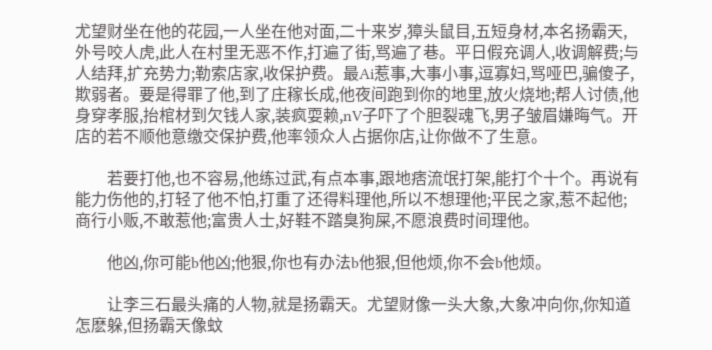尤望财坐在他的花园,一人坐在他对面,二十来岁,獐头鼠目,五短身材,本名扬霸天,外号咬人虎,此人在村里无恶不作,打遍了街,骂遍了巷。平日假充调人,收调解费;与人结拜,扩充势力;勒索店家,收保护费。最Ai惹事,大事小事,逗寡妇,骂哑巴,骗傻子,欺弱者。要是得罪了他,到了庄稼长成,他夜间跑到你的地里,放火烧地;帮人讨债,他身穿孝服,抬棺材到欠钱人家,装疯耍赖,nV子吓了个胆裂魂飞,男子皱眉嫌晦气。开店的若不顺他意缴交保护费,他率领众人占据你店,让你做不了生意。

        若要打他,也不容易,他练过武,有点本事,跟地痞流氓打架,能打个十个。再说有能力伤他的,打轻了他不怕,打重了还得料理他,所以不想理他;平民之家,惹不起他;商行小贩,不敢惹他;富贵人士,好鞋不踏臭狗屎,不愿浪费时间理他。

        他凶,你可能b他凶;他狠,你也有办法b他狠,但他烦,你不会b他烦。

        让李三石最头痛的人物,就是扬霸天。尤望财像一头大象,大象冲向你,你知道怎麽躲,但扬霸天像蚊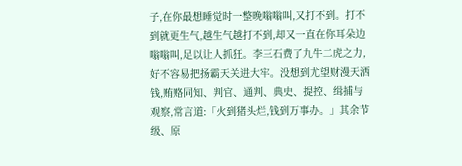子,在你最想睡觉时一整晚嗡嗡叫,又打不到。打不到就更生气,越生气越打不到,却又一直在你耳朵边嗡嗡叫,足以让人抓狂。李三石费了九牛二虎之力,好不容易把扬霸天关进大牢。没想到尤望财漫天洒钱,贿赂同知、判官、通判、典史、提控、缉捕与观察,常言道:「火到猪头烂,钱到万事办。」其余节级、原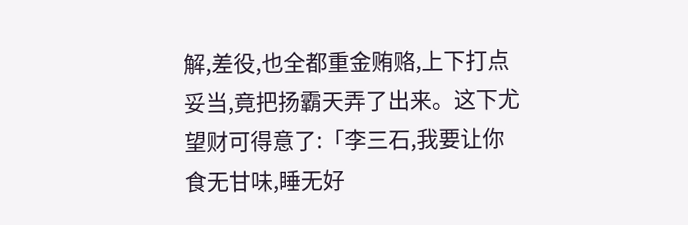解,差役,也全都重金贿赂,上下打点妥当,竟把扬霸天弄了出来。这下尤望财可得意了:「李三石,我要让你食无甘味,睡无好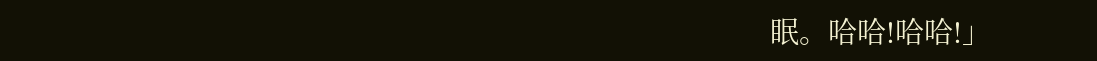眠。哈哈!哈哈!」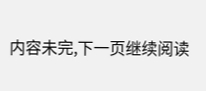内容未完,下一页继续阅读